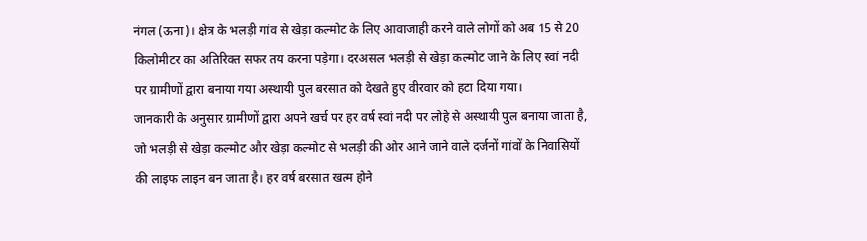नंगल (ऊना)। क्षेत्र के भलड़ी गांव से खेड़ा कल्मोट के लिए आवाजाही करने वाले लोगों को अब 15 से 20 किलोमीटर का अतिरिक्त सफर तय करना पड़ेगा। दरअसल भलड़ी से खेड़ा कल्मोट जाने के लिए स्वां नदी पर ग्रामीणों द्वारा बनाया गया अस्थायी पुल बरसात को देखते हुए वीरवार को हटा दिया गया।
जानकारी के अनुसार ग्रामीणों द्वारा अपने खर्च पर हर वर्ष स्वां नदी पर लोहे से अस्थायी पुल बनाया जाता है, जो भलड़ी से खेड़ा कल्मोट और खेड़ा कल्मोट से भलड़ी की ओर आने जाने वाले दर्जनों गांवों के निवासियों की लाइफ लाइन बन जाता है। हर वर्ष बरसात खत्म होने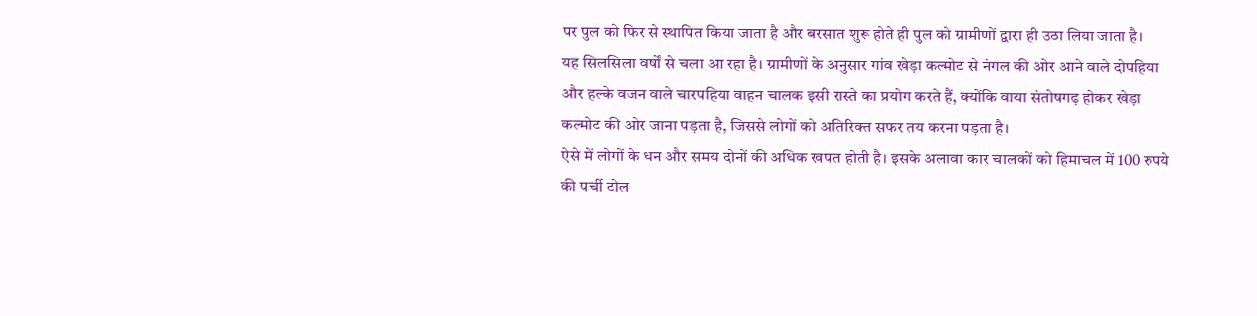पर पुल को फिर से स्थापित किया जाता है और बरसात शुरू होते ही पुल को ग्रामीणों द्वारा ही उठा लिया जाता है।
यह सिलसिला वर्षों से चला आ रहा है। ग्रामीणों के अनुसार गांव खेड़ा कल्मोट से नंगल की ओर आने वाले दोपहिया और हल्के वजन वाले चारपहिया वाहन चालक इसी रास्ते का प्रयोग करते हैं, क्योंकि वाया संतोषगढ़ होकर खेड़ा कल्मोट की ओर जाना पड़ता है, जिससे लोगों को अतिरिक्त सफर तय करना पड़ता है।
ऐसे में लोगों के धन और समय दोनों की अधिक खपत होती है। इसके अलावा कार चालकों को हिमाचल में 100 रुपये की पर्ची टोल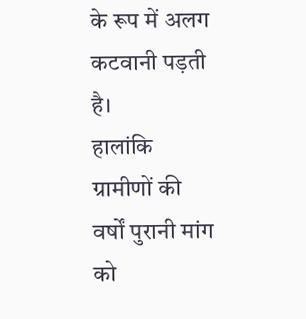के रूप में अलग कटवानी पड़ती है।
हालांकि ग्रामीणों की वर्षों पुरानी मांग को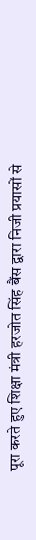पूरा करते हुए शिक्षा मंत्री हरजोत सिंह बैंस द्वारा निजी प्रयासों से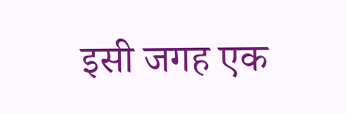इसी जगह एक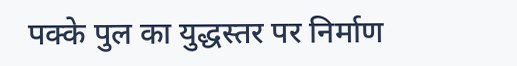पक्के पुल का युद्धस्तर पर निर्माण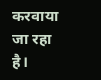करवाया जा रहा है।